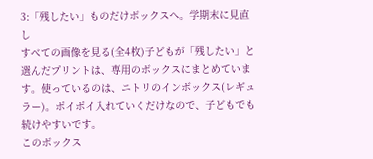3:「残したい」ものだけボックスへ。学期末に見直し
すべての画像を見る(全4枚)子どもが「残したい」と選んだプリントは、専用のボックスにまとめています。使っているのは、ニトリのインボックス(レギュラー)。ポイポイ入れていくだけなので、子どもでも続けやすいです。
このボックス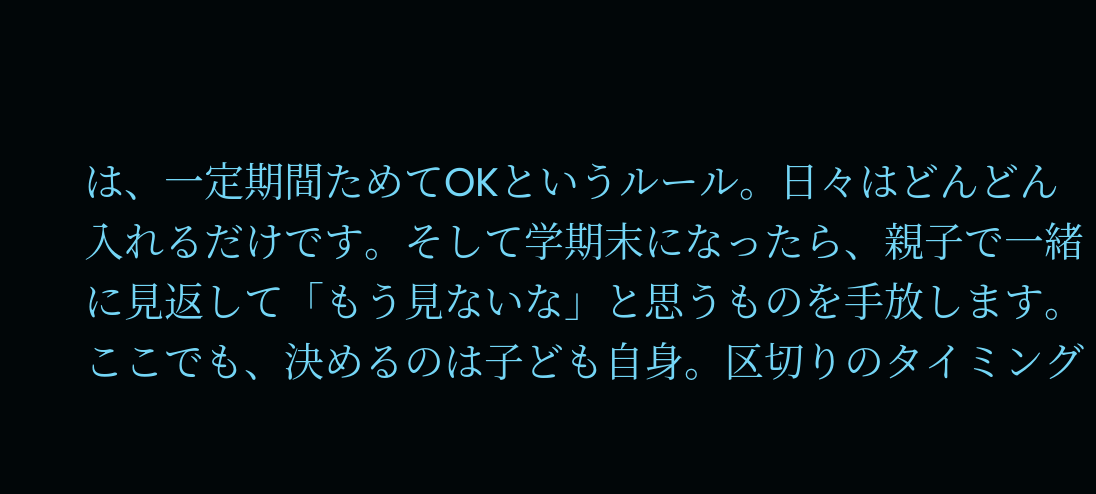は、一定期間ためてOKというルール。日々はどんどん入れるだけです。そして学期末になったら、親子で一緒に見返して「もう見ないな」と思うものを手放します。
ここでも、決めるのは子ども自身。区切りのタイミング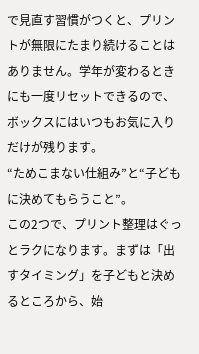で見直す習慣がつくと、プリントが無限にたまり続けることはありません。学年が変わるときにも一度リセットできるので、ボックスにはいつもお気に入りだけが残ります。
“ためこまない仕組み”と“子どもに決めてもらうこと”。
この2つで、プリント整理はぐっとラクになります。まずは「出すタイミング」を子どもと決めるところから、始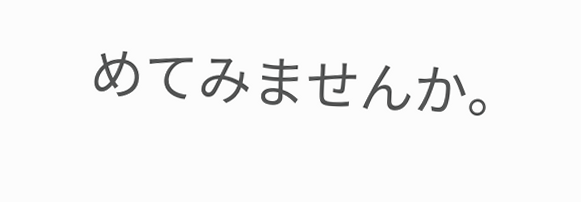めてみませんか。